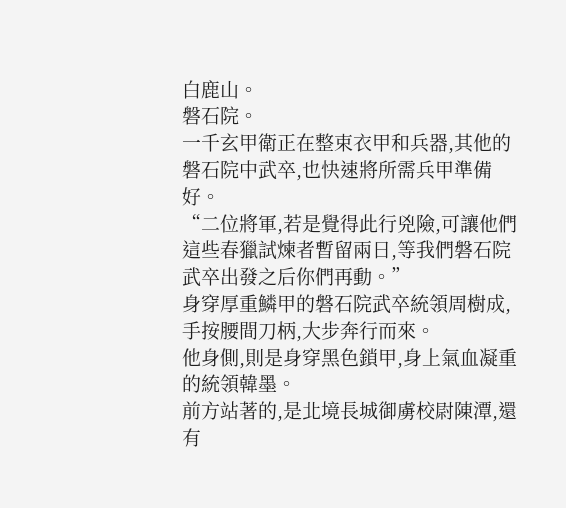白鹿山。
磐石院。
一千玄甲衛正在整束衣甲和兵器,其他的磐石院中武卒,也快速將所需兵甲準備好。
“二位將軍,若是覺得此行兇險,可讓他們這些春獵試煉者暫留兩日,等我們磐石院武卒出發之后你們再動。”
身穿厚重鱗甲的磐石院武卒統領周樹成,手按腰間刀柄,大步奔行而來。
他身側,則是身穿黑色鎖甲,身上氣血凝重的統領韓墨。
前方站著的,是北境長城御虜校尉陳潭,還有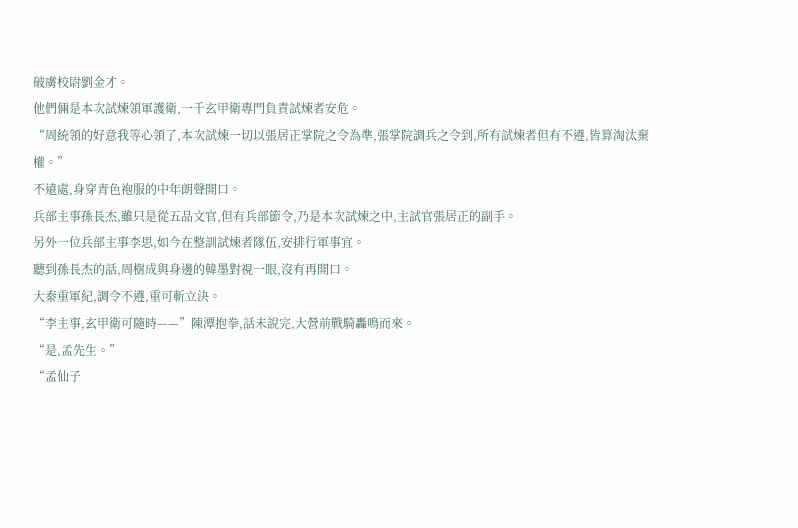破虜校尉劉金才。
他們倆是本次試煉領軍護衛,一千玄甲衛專門負責試煉者安危。
“周統領的好意我等心領了,本次試煉一切以張居正掌院之令為準,張掌院調兵之令到,所有試煉者但有不遵,皆算淘汰棄權。”
不遠處,身穿青色袍服的中年朗聲開口。
兵部主事孫長杰,雖只是從五品文官,但有兵部節令,乃是本次試煉之中,主試官張居正的副手。
另外一位兵部主事李思,如今在整訓試煉者隊伍,安排行軍事宜。
聽到孫長杰的話,周樹成與身邊的韓墨對視一眼,沒有再開口。
大秦重軍紀,調令不遵,重可斬立決。
“李主事,玄甲衛可隨時——”陳潭抱拳,話未說完,大營前戰騎轟鳴而來。
“是,孟先生。”
“孟仙子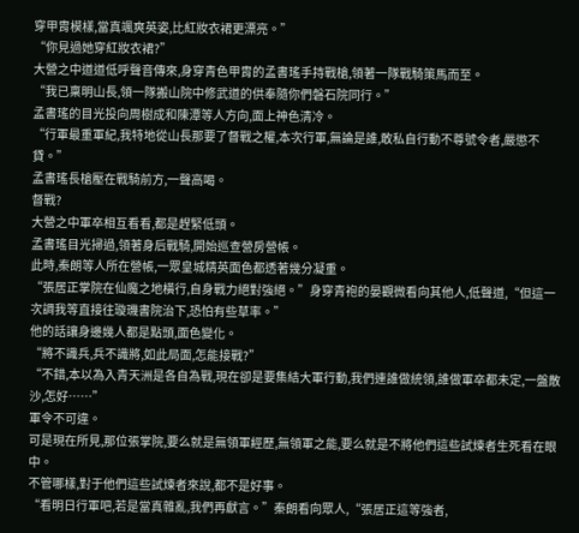穿甲胄模樣,當真颯爽英姿,比紅妝衣裙更漂亮。”
“你見過她穿紅妝衣裙?”
大營之中道道低呼聲音傳來,身穿青色甲胄的孟書瑤手持戰槍,領著一隊戰騎策馬而至。
“我已稟明山長,領一隊搬山院中修武道的供奉隨你們磐石院同行。”
孟書瑤的目光投向周樹成和陳潭等人方向,面上神色清冷。
“行軍最重軍紀,我特地從山長那要了督戰之權,本次行軍,無論是誰,敢私自行動不尊號令者,嚴懲不貸。”
孟書瑤長槍壓在戰騎前方,一聲高喝。
督戰?
大營之中軍卒相互看看,都是趕緊低頭。
孟書瑤目光掃過,領著身后戰騎,開始巡查營房營帳。
此時,秦朗等人所在營帳,一眾皇城精英面色都透著幾分凝重。
“張居正掌院在仙魔之地橫行,自身戰力絕對強絕。”身穿青袍的晏觀微看向其他人,低聲道,“但這一次調我等直接往璇璣書院治下,恐怕有些草率。”
他的話讓身邊幾人都是點頭,面色變化。
“將不識兵,兵不識將,如此局面,怎能接戰?”
“不錯,本以為入青天洲是各自為戰,現在卻是要集結大軍行動,我們連誰做統領,誰做軍卒都未定,一盤散沙,怎好……”
軍令不可違。
可是現在所見,那位張掌院,要么就是無領軍經歷,無領軍之能,要么就是不將他們這些試煉者生死看在眼中。
不管哪樣,對于他們這些試煉者來說,都不是好事。
“看明日行軍吧,若是當真雜亂,我們再獻言。”秦朗看向眾人,“張居正這等強者,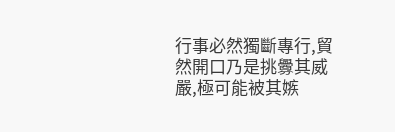行事必然獨斷專行,貿然開口乃是挑釁其威嚴,極可能被其嫉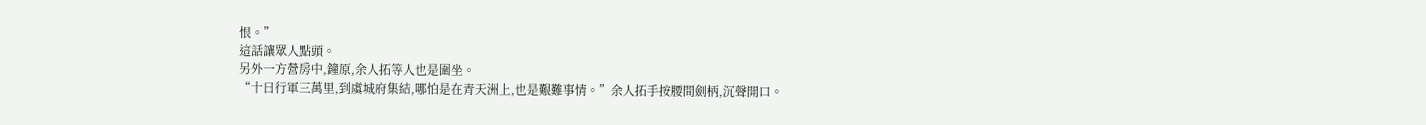恨。”
這話讓眾人點頭。
另外一方營房中,鐘原,余人拓等人也是圍坐。
“十日行軍三萬里,到虞城府集結,哪怕是在青天洲上,也是艱難事情。”余人拓手按腰間劍柄,沉聲開口。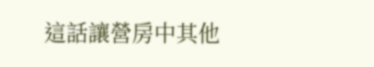這話讓營房中其他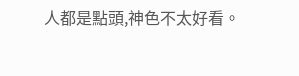人都是點頭,神色不太好看。